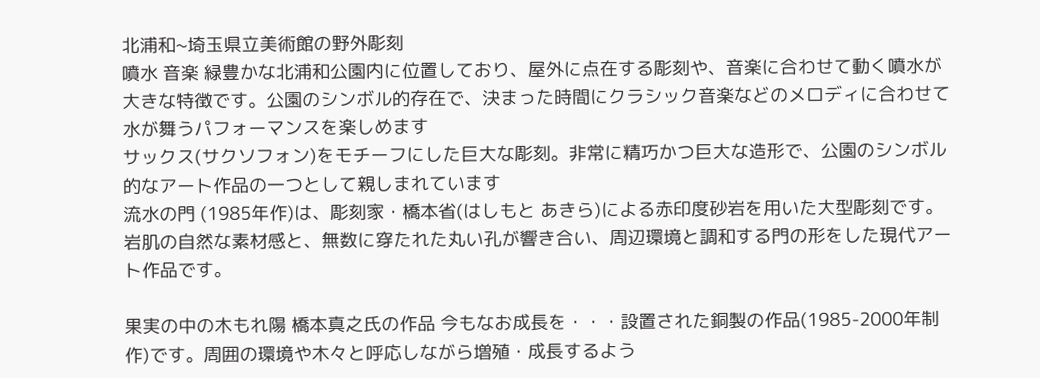北浦和~埼玉県立美術館の野外彫刻
噴水 音楽 緑豊かな北浦和公園内に位置しており、屋外に点在する彫刻や、音楽に合わせて動く噴水が大きな特徴です。公園のシンボル的存在で、決まった時間にクラシック音楽などのメロディに合わせて水が舞うパフォーマンスを楽しめます
サックス(サクソフォン)をモチーフにした巨大な彫刻。非常に精巧かつ巨大な造形で、公園のシンボル的なアート作品の一つとして親しまれています
流水の門 (1985年作)は、彫刻家・橋本省(はしもと あきら)による赤印度砂岩を用いた大型彫刻です。岩肌の自然な素材感と、無数に穿たれた丸い孔が響き合い、周辺環境と調和する門の形をした現代アート作品です。

果実の中の木もれ陽 橋本真之氏の作品 今もなお成長を・・・設置された銅製の作品(1985-2000年制作)です。周囲の環境や木々と呼応しながら増殖・成長するよう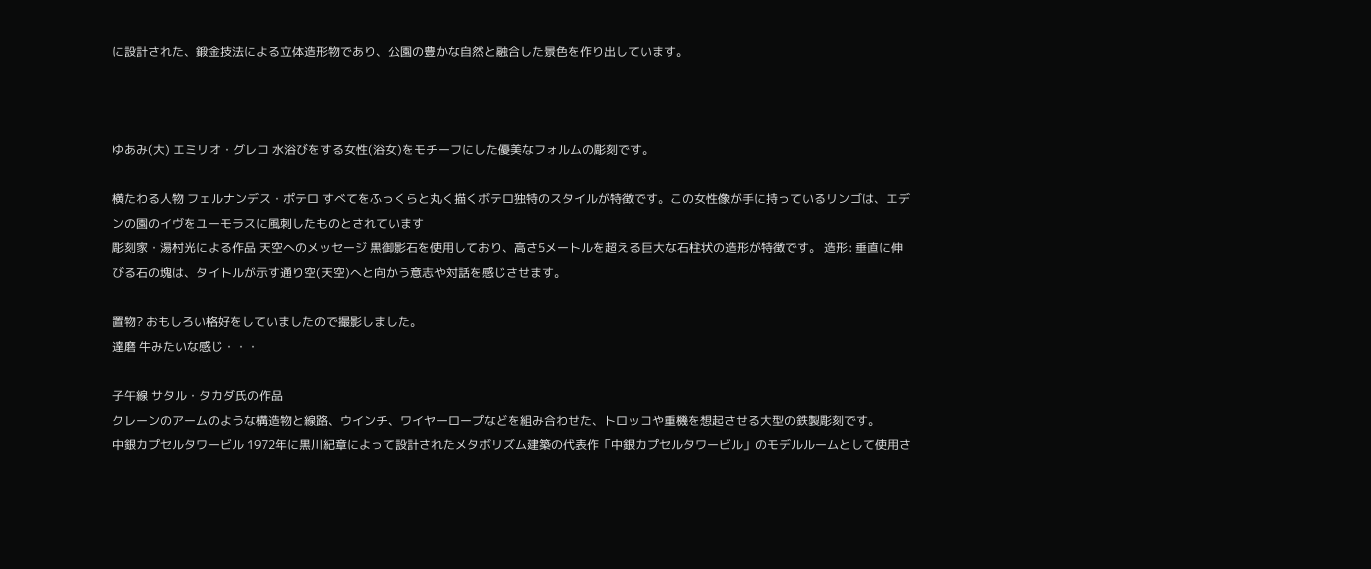に設計された、鍛金技法による立体造形物であり、公園の豊かな自然と融合した景色を作り出しています。



ゆあみ(大) エミリオ・グレコ 水浴びをする女性(浴女)をモチーフにした優美なフォルムの彫刻です。

横たわる人物 フェルナンデス・ポテロ すべてをふっくらと丸く描くボテロ独特のスタイルが特徴です。この女性像が手に持っているリンゴは、エデンの園のイヴをユーモラスに風刺したものとされています
彫刻家・湯村光による作品 天空へのメッセージ 黒御影石を使用しており、高さ5メートルを超える巨大な石柱状の造形が特徴です。 造形: 垂直に伸びる石の塊は、タイトルが示す通り空(天空)へと向かう意志や対話を感じさせます。

置物? おもしろい格好をしていましたので撮影しました。
達磨 牛みたいな感じ・・・

子午線 サタル・タカダ氏の作品
クレーンのアームのような構造物と線路、ウインチ、ワイヤーロープなどを組み合わせた、トロッコや重機を想起させる大型の鉄製彫刻です。
中銀カプセルタワービル 1972年に黒川紀章によって設計されたメタボリズム建築の代表作「中銀カプセルタワービル」のモデルルームとして使用さ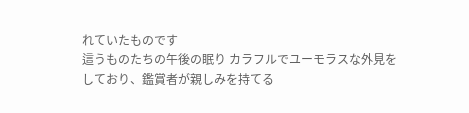れていたものです
這うものたちの午後の眠り カラフルでユーモラスな外見をしており、鑑賞者が親しみを持てる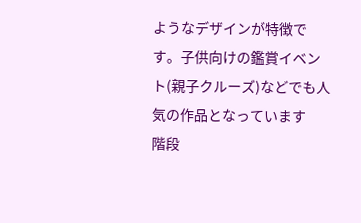ようなデザインが特徴です。子供向けの鑑賞イベント(親子クルーズ)などでも人気の作品となっています
階段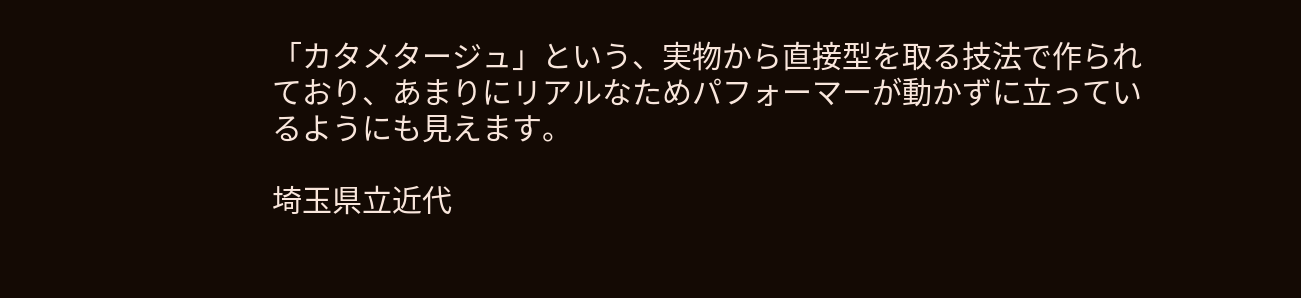「カタメタージュ」という、実物から直接型を取る技法で作られており、あまりにリアルなためパフォーマーが動かずに立っているようにも見えます。

埼玉県立近代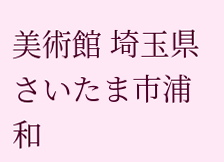美術館 埼玉県さいたま市浦和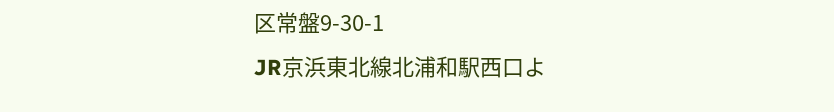区常盤9-30-1
JR京浜東北線北浦和駅西口よ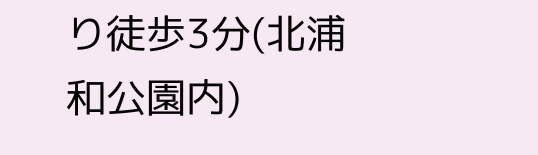り徒歩3分(北浦和公園内)